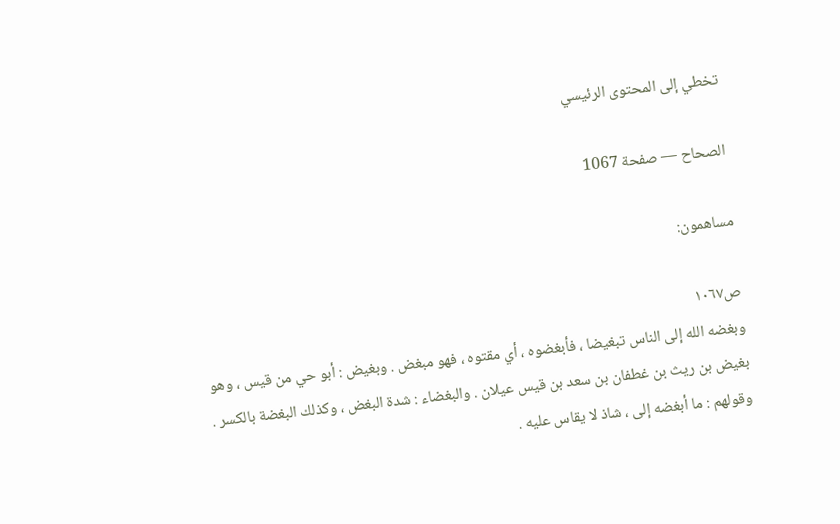تخطي إلى المحتوى الرئيسي

الصحاح — صفحة 1067

مساهمون:

ص١٠٦٧
وبغضه الله إلى الناس تبغيضا ، فأبغضوه ، أي مقتوه ، فهو مبغض . وبغيض : أبو حي من قيس ، وهو بغيض بن ريث بن غطفان بن سعد بن قيس عيلان . والبغضاء : شدة البغض ، وكذلك البغضة بالكسر . وقولهم : ما أبغضه إلى ، شاذ لا يقاس عليه .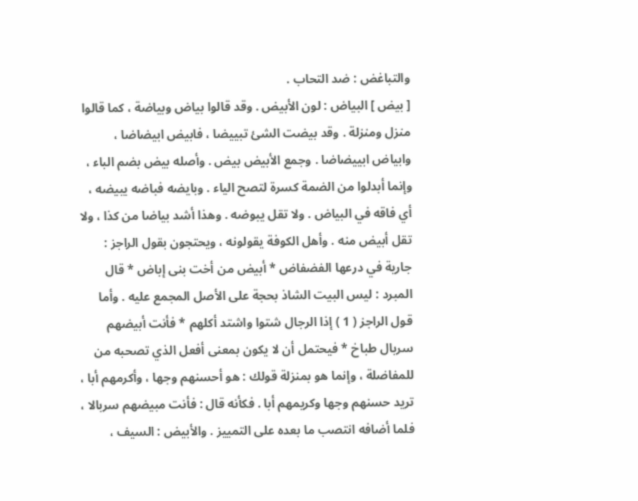والتباغض : ضد التحاب .
[ بيض ] البياض : لون الأبيض . وقد قالوا بياض وبياضة ، كما قالوا منزل ومنزلة . وقد بيضت الشئ تبييضا ، فابيض ابيضاضا ، وابياض ابييضاضا . وجمع الأبيض بيض . وأصله بيض بضم الباء ، وإنما أبدلوا من الضمة كسرة لتصح الياء . وبايضه فباضه يبيضه ، أي فاقه في البياض . ولا تقل يبوضه . وهذا أشد بياضا من كذا ، ولا تقل أبيض منه . وأهل الكوفة يقولونه ، ويحتجون بقول الراجز : جارية في درعها الفضفاض * أبيض من أخت بنى إباض * قال المبرد : ليس البيت الشاذ بحجة على الأصل المجمع عليه . وأما قول الراجز ( 1 ) إذا الرجال شتوا واشتد أكلهم * فأنت أبيضهم سربال طباخ * فيحتمل أن لا يكون بمعنى أفعل الذي تصحبه من للمفاضلة ، وإنما هو بمنزلة قولك : هو أحسنهم وجها ، وأكرمهم أبا ، تريد حسنهم وجها وكريمهم أبا . فكأنه قال : فأنت مبيضهم سربالا ، فلما أضافه انتصب ما بعده على التمييز . والأبيض : السيف ،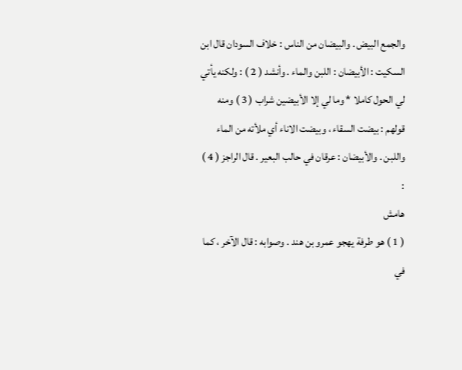والجمع البيض . والبيضان من الناس : خلاف السودان قال ابن السكيت : الأبيضان : اللبن والماء . وأنشد ( 2 ) : ولكنه يأتي لي الحول كاملا * وما لي إلا الأبيضين شراب ( 3 ) ومنه قولهم : بيضت السقاء ، وبيضت الاناء أي ملأته من الماء واللبن . والأبيضان : عرقان في حالب البعير . قال الراجز ( 4 ) :
هامش
( 1 ) هو طرفة يهجو عمرو بن هند . وصوابه : قال الآخر ، كما في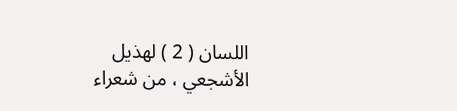اللسان ( 2 ) لهذيل الأشجعي ، من شعراء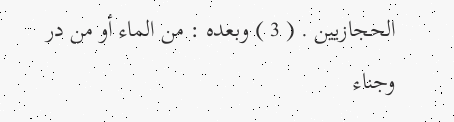الحجازيين . ( 3 ) وبعده : من الماء أو من در وجناء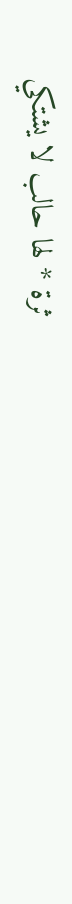ثرة * لها حالب لا يشتكي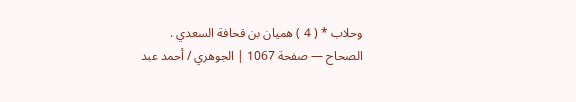وحلاب * ( 4 ) هميان بن قحافة السعدي .
الصحاح — صفحة 1067 | الجوهري / أحمد عبد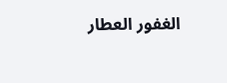الغفور العطار